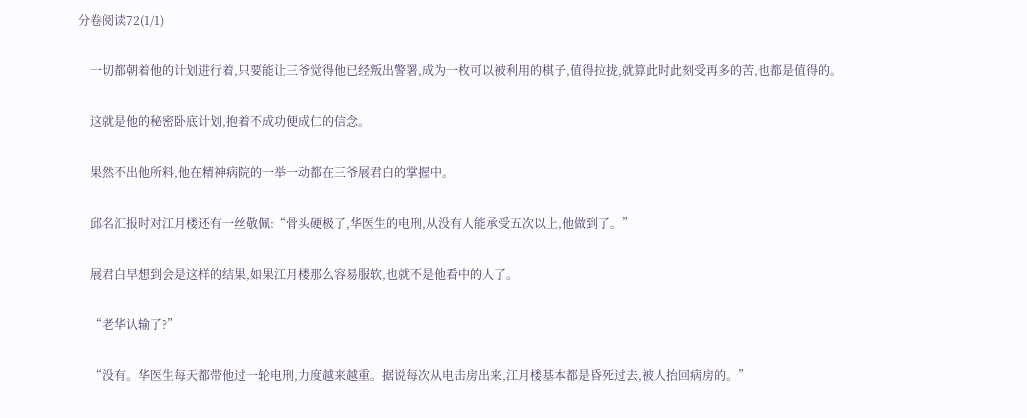分卷阅读72(1/1)

    一切都朝着他的计划进行着,只要能让三爷觉得他已经叛出警署,成为一枚可以被利用的棋子,值得拉拢,就算此时此刻受再多的苦,也都是值得的。

    这就是他的秘密卧底计划,抱着不成功便成仁的信念。

    果然不出他所料,他在精神病院的一举一动都在三爷展君白的掌握中。

    邱名汇报时对江月楼还有一丝敬佩:“骨头硬极了,华医生的电刑,从没有人能承受五次以上,他做到了。”

    展君白早想到会是这样的结果,如果江月楼那么容易服软,也就不是他看中的人了。

    “老华认输了?”

    “没有。华医生每天都带他过一轮电刑,力度越来越重。据说每次从电击房出来,江月楼基本都是昏死过去,被人抬回病房的。”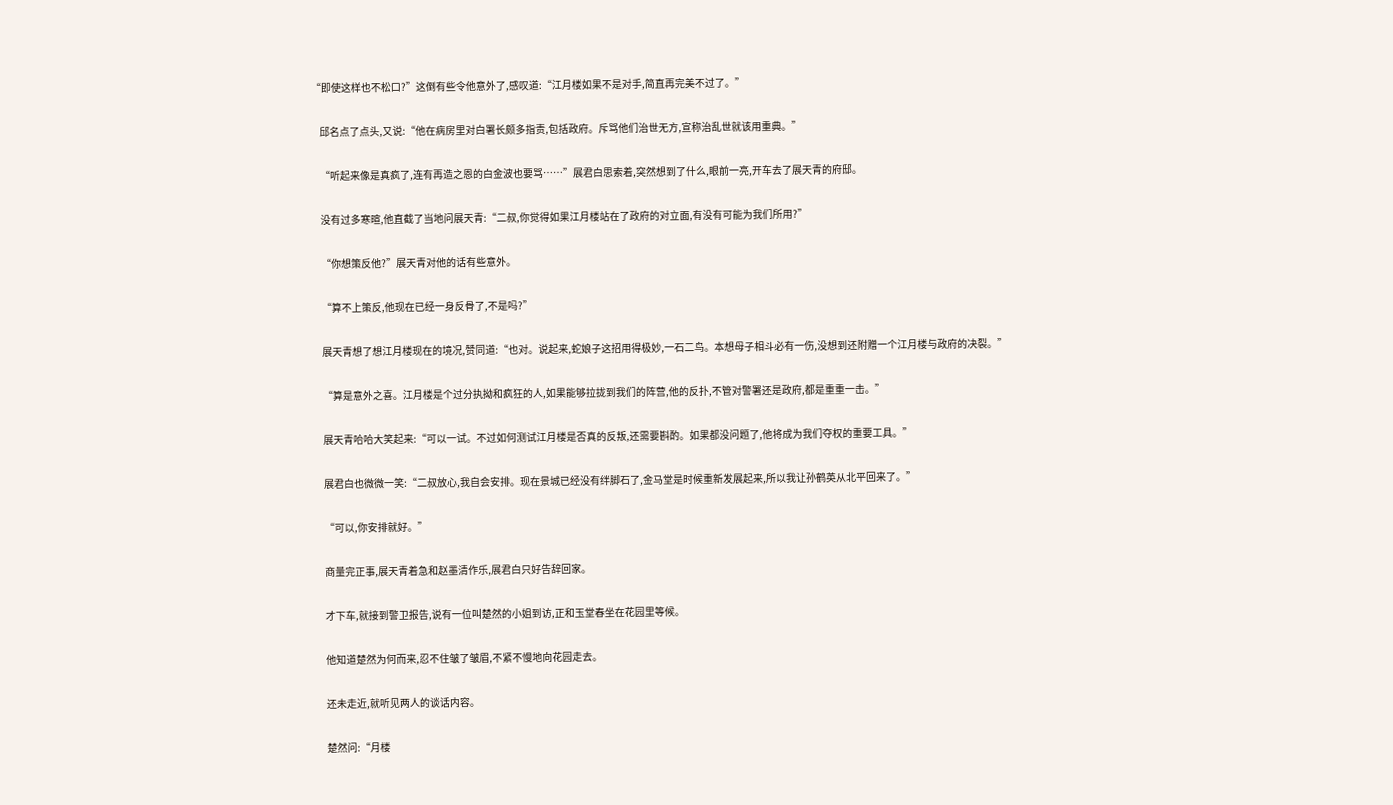“即使这样也不松口?”这倒有些令他意外了,感叹道:“江月楼如果不是对手,简直再完美不过了。”

    邱名点了点头,又说:“他在病房里对白署长颇多指责,包括政府。斥骂他们治世无方,宣称治乱世就该用重典。”

    “听起来像是真疯了,连有再造之恩的白金波也要骂……”展君白思索着,突然想到了什么,眼前一亮,开车去了展天青的府邸。

    没有过多寒暄,他直截了当地问展天青:“二叔,你觉得如果江月楼站在了政府的对立面,有没有可能为我们所用?”

    “你想策反他?”展天青对他的话有些意外。

    “算不上策反,他现在已经一身反骨了,不是吗?”

    展天青想了想江月楼现在的境况,赞同道:“也对。说起来,蛇娘子这招用得极妙,一石二鸟。本想母子相斗必有一伤,没想到还附赠一个江月楼与政府的决裂。”

    “算是意外之喜。江月楼是个过分执拗和疯狂的人,如果能够拉拢到我们的阵营,他的反扑,不管对警署还是政府,都是重重一击。”

    展天青哈哈大笑起来:“可以一试。不过如何测试江月楼是否真的反叛,还需要斟酌。如果都没问题了,他将成为我们夺权的重要工具。”

    展君白也微微一笑:“二叔放心,我自会安排。现在景城已经没有绊脚石了,金马堂是时候重新发展起来,所以我让孙鹤英从北平回来了。”

    “可以,你安排就好。”

    商量完正事,展天青着急和赵墨清作乐,展君白只好告辞回家。

    才下车,就接到警卫报告,说有一位叫楚然的小姐到访,正和玉堂春坐在花园里等候。

    他知道楚然为何而来,忍不住皱了皱眉,不紧不慢地向花园走去。

    还未走近,就听见两人的谈话内容。

    楚然问:“月楼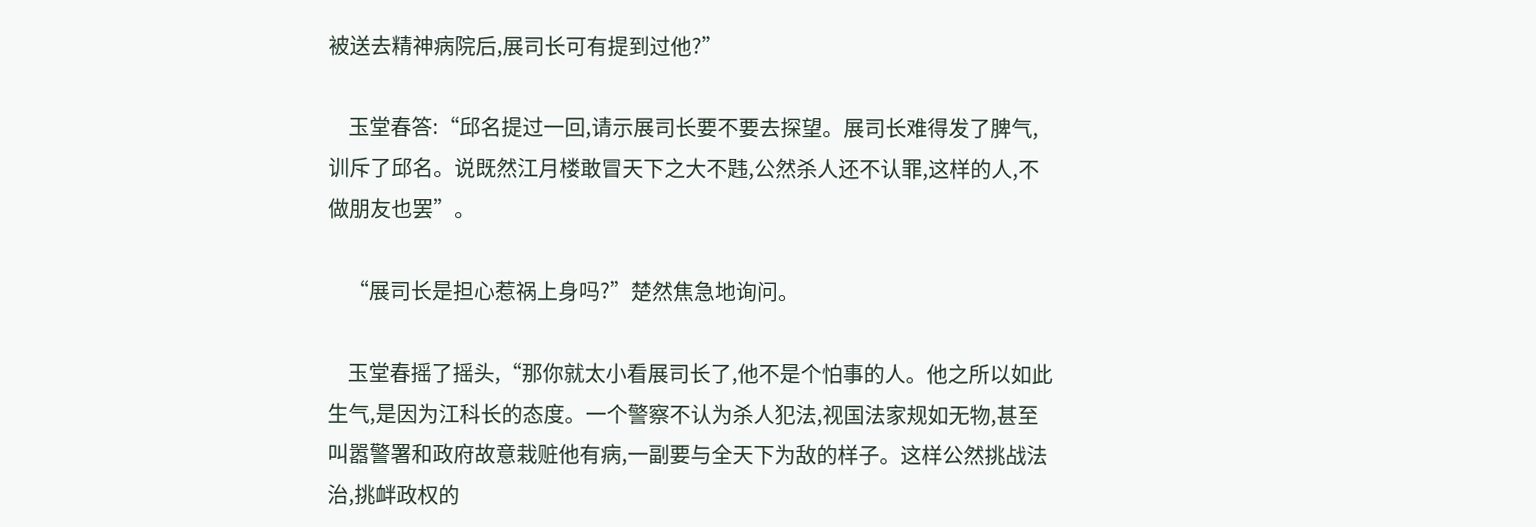被送去精神病院后,展司长可有提到过他?”

    玉堂春答:“邱名提过一回,请示展司长要不要去探望。展司长难得发了脾气,训斥了邱名。说既然江月楼敢冒天下之大不韪,公然杀人还不认罪,这样的人,不做朋友也罢”。

    “展司长是担心惹祸上身吗?”楚然焦急地询问。

    玉堂春摇了摇头,“那你就太小看展司长了,他不是个怕事的人。他之所以如此生气,是因为江科长的态度。一个警察不认为杀人犯法,视国法家规如无物,甚至叫嚣警署和政府故意栽赃他有病,一副要与全天下为敌的样子。这样公然挑战法治,挑衅政权的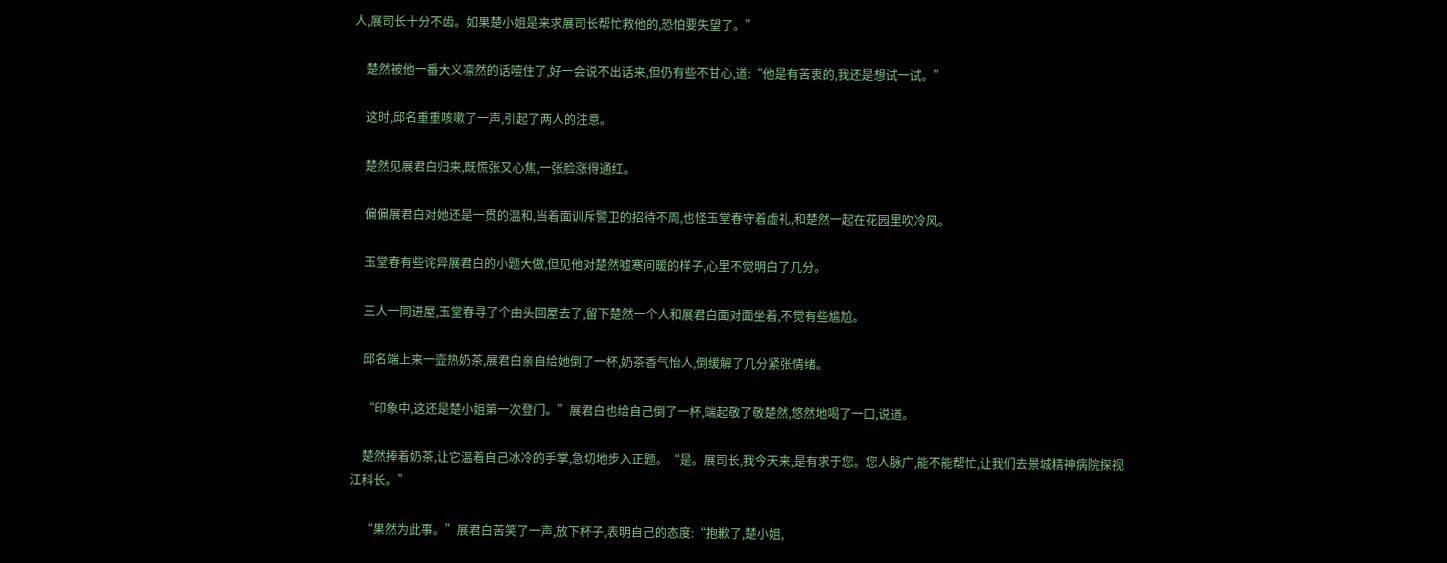人,展司长十分不齿。如果楚小姐是来求展司长帮忙救他的,恐怕要失望了。”

    楚然被他一番大义凛然的话噎住了,好一会说不出话来,但仍有些不甘心,道:“他是有苦衷的,我还是想试一试。”

    这时,邱名重重咳嗽了一声,引起了两人的注意。

    楚然见展君白归来,既慌张又心焦,一张脸涨得通红。

    偏偏展君白对她还是一贯的温和,当着面训斥警卫的招待不周,也怪玉堂春守着虚礼,和楚然一起在花园里吹冷风。

    玉堂春有些诧异展君白的小题大做,但见他对楚然嘘寒问暖的样子,心里不觉明白了几分。

    三人一同进屋,玉堂春寻了个由头回屋去了,留下楚然一个人和展君白面对面坐着,不觉有些尴尬。

    邱名端上来一壶热奶茶,展君白亲自给她倒了一杯,奶茶香气怡人,倒缓解了几分紧张情绪。

    “印象中,这还是楚小姐第一次登门。”展君白也给自己倒了一杯,端起敬了敬楚然,悠然地喝了一口,说道。

    楚然捧着奶茶,让它温着自己冰冷的手掌,急切地步入正题。“是。展司长,我今天来,是有求于您。您人脉广,能不能帮忙,让我们去景城精神病院探视江科长。”

    “果然为此事。”展君白苦笑了一声,放下杯子,表明自己的态度:“抱歉了,楚小姐,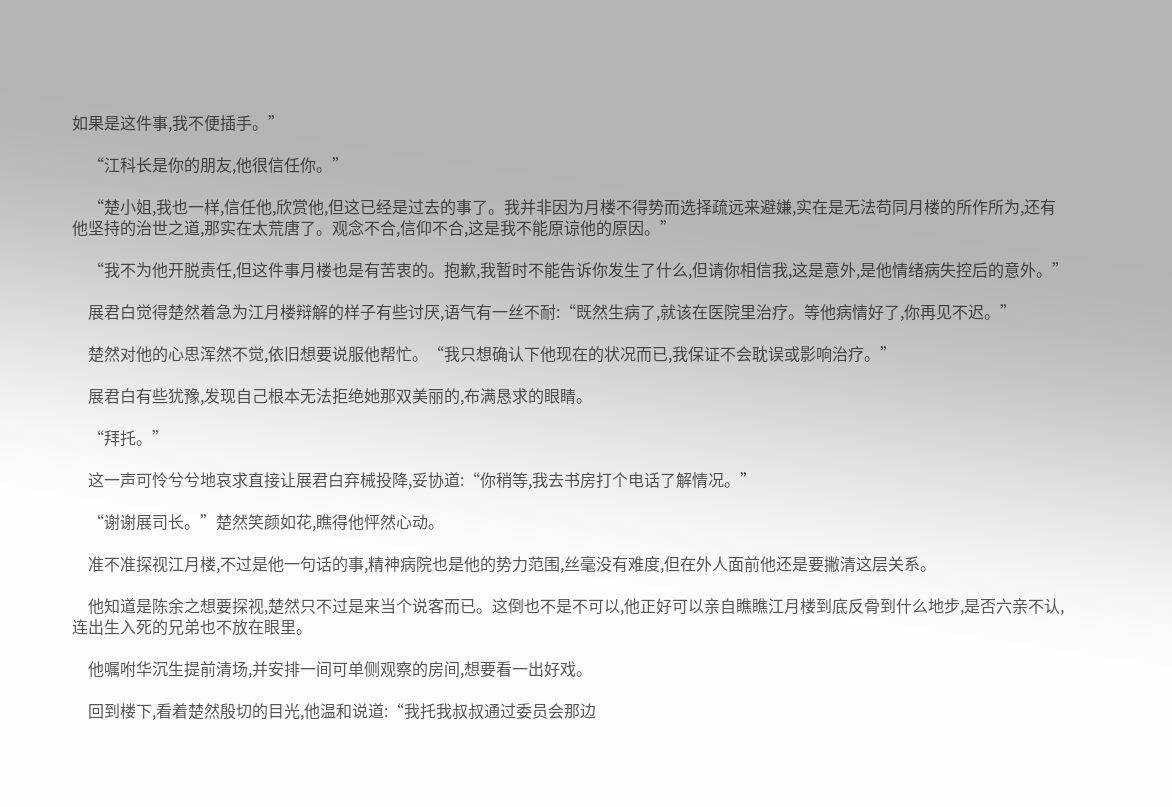如果是这件事,我不便插手。”

    “江科长是你的朋友,他很信任你。”

    “楚小姐,我也一样,信任他,欣赏他,但这已经是过去的事了。我并非因为月楼不得势而选择疏远来避嫌,实在是无法苟同月楼的所作所为,还有他坚持的治世之道,那实在太荒唐了。观念不合,信仰不合,这是我不能原谅他的原因。”

    “我不为他开脱责任,但这件事月楼也是有苦衷的。抱歉,我暂时不能告诉你发生了什么,但请你相信我,这是意外,是他情绪病失控后的意外。”

    展君白觉得楚然着急为江月楼辩解的样子有些讨厌,语气有一丝不耐:“既然生病了,就该在医院里治疗。等他病情好了,你再见不迟。”

    楚然对他的心思浑然不觉,依旧想要说服他帮忙。“我只想确认下他现在的状况而已,我保证不会耽误或影响治疗。”

    展君白有些犹豫,发现自己根本无法拒绝她那双美丽的,布满恳求的眼睛。

    “拜托。”

    这一声可怜兮兮地哀求直接让展君白弃械投降,妥协道:“你稍等,我去书房打个电话了解情况。”

    “谢谢展司长。”楚然笑颜如花,瞧得他怦然心动。

    准不准探视江月楼,不过是他一句话的事,精神病院也是他的势力范围,丝毫没有难度,但在外人面前他还是要撇清这层关系。

    他知道是陈余之想要探视,楚然只不过是来当个说客而已。这倒也不是不可以,他正好可以亲自瞧瞧江月楼到底反骨到什么地步,是否六亲不认,连出生入死的兄弟也不放在眼里。

    他嘱咐华沉生提前清场,并安排一间可单侧观察的房间,想要看一出好戏。

    回到楼下,看着楚然殷切的目光,他温和说道:“我托我叔叔通过委员会那边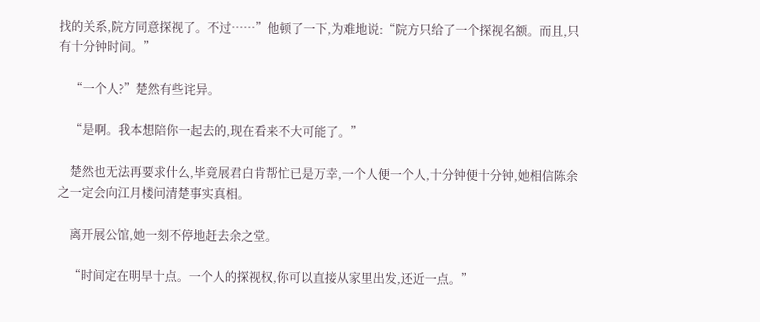找的关系,院方同意探视了。不过……”他顿了一下,为难地说:“院方只给了一个探视名额。而且,只有十分钟时间。”

    “一个人?”楚然有些诧异。

    “是啊。我本想陪你一起去的,现在看来不大可能了。”

    楚然也无法再要求什么,毕竟展君白肯帮忙已是万幸,一个人便一个人,十分钟便十分钟,她相信陈余之一定会向江月楼问清楚事实真相。

    离开展公馆,她一刻不停地赶去余之堂。

    “时间定在明早十点。一个人的探视权,你可以直接从家里出发,还近一点。”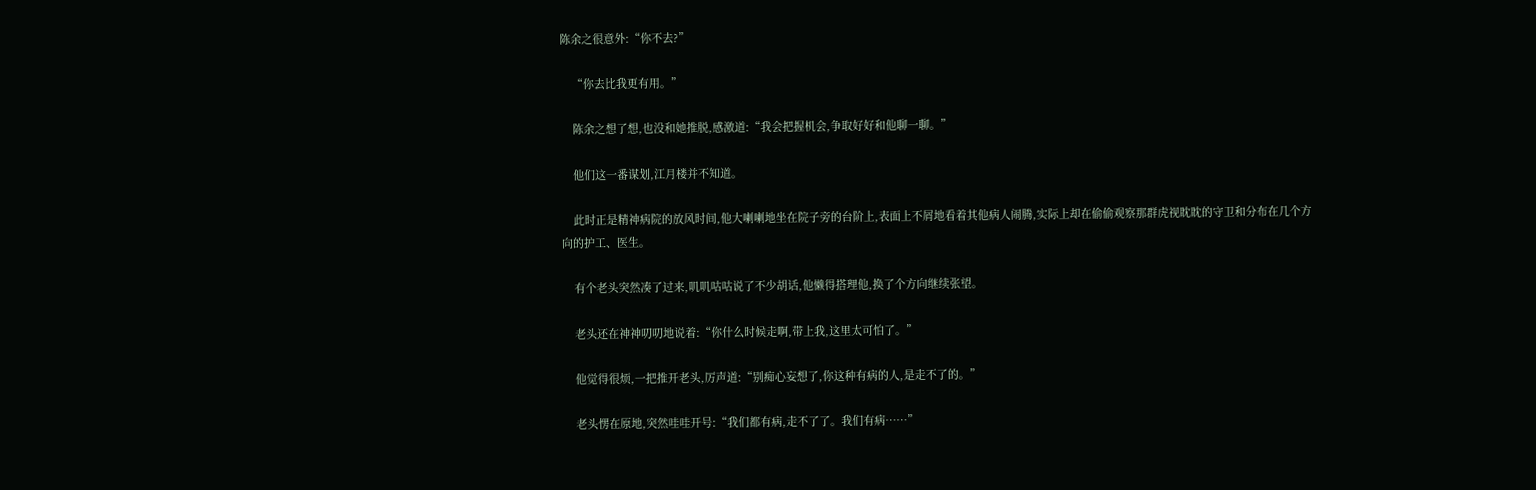陈余之很意外:“你不去?”

    “你去比我更有用。”

    陈余之想了想,也没和她推脱,感激道:“我会把握机会,争取好好和他聊一聊。”

    他们这一番谋划,江月楼并不知道。

    此时正是精神病院的放风时间,他大喇喇地坐在院子旁的台阶上,表面上不屑地看着其他病人闹腾,实际上却在偷偷观察那群虎视眈眈的守卫和分布在几个方向的护工、医生。

    有个老头突然凑了过来,叽叽咕咕说了不少胡话,他懒得搭理他,换了个方向继续张望。

    老头还在神神叨叨地说着:“你什么时候走啊,带上我,这里太可怕了。”

    他觉得很烦,一把推开老头,厉声道:“别痴心妄想了,你这种有病的人,是走不了的。”

    老头愣在原地,突然哇哇开号:“我们都有病,走不了了。我们有病……”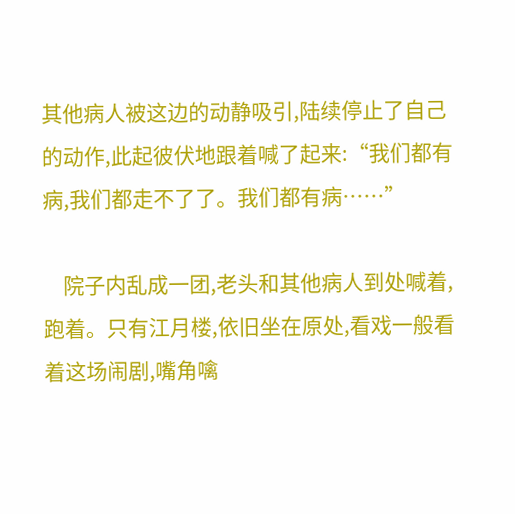其他病人被这边的动静吸引,陆续停止了自己的动作,此起彼伏地跟着喊了起来:“我们都有病,我们都走不了了。我们都有病……”

    院子内乱成一团,老头和其他病人到处喊着,跑着。只有江月楼,依旧坐在原处,看戏一般看着这场闹剧,嘴角噙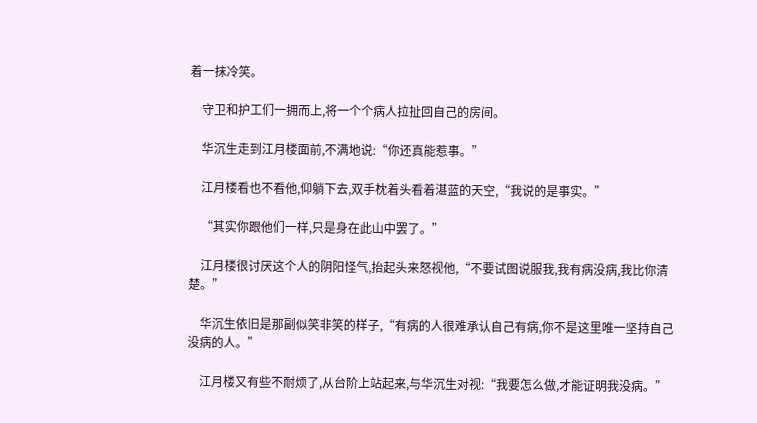着一抹冷笑。

    守卫和护工们一拥而上,将一个个病人拉扯回自己的房间。

    华沉生走到江月楼面前,不满地说:“你还真能惹事。”

    江月楼看也不看他,仰躺下去,双手枕着头看着湛蓝的天空,“我说的是事实。”

    “其实你跟他们一样,只是身在此山中罢了。”

    江月楼很讨厌这个人的阴阳怪气,抬起头来怒视他,“不要试图说服我,我有病没病,我比你清楚。”

    华沉生依旧是那副似笑非笑的样子,“有病的人很难承认自己有病,你不是这里唯一坚持自己没病的人。”

    江月楼又有些不耐烦了,从台阶上站起来,与华沉生对视:“我要怎么做,才能证明我没病。”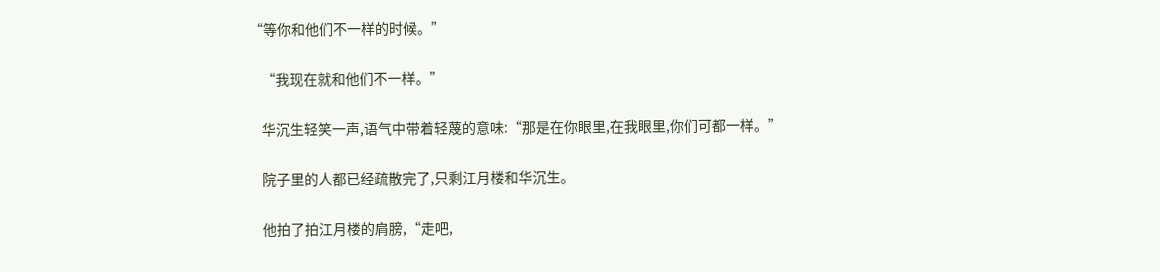“等你和他们不一样的时候。”

    “我现在就和他们不一样。”

    华沉生轻笑一声,语气中带着轻蔑的意味:“那是在你眼里,在我眼里,你们可都一样。”

    院子里的人都已经疏散完了,只剩江月楼和华沉生。

    他拍了拍江月楼的肩膀,“走吧,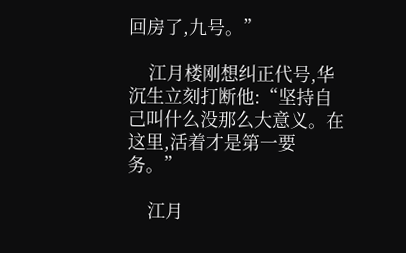回房了,九号。”

    江月楼刚想纠正代号,华沉生立刻打断他:“坚持自己叫什么没那么大意义。在这里,活着才是第一要务。”

    江月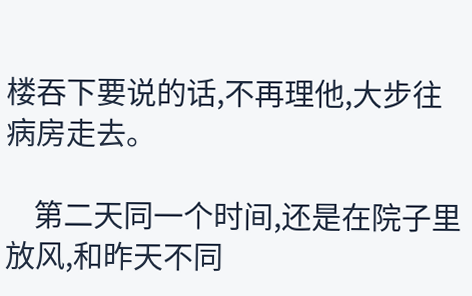楼吞下要说的话,不再理他,大步往病房走去。

    第二天同一个时间,还是在院子里放风,和昨天不同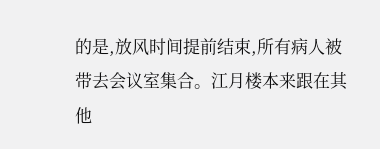的是,放风时间提前结束,所有病人被带去会议室集合。江月楼本来跟在其他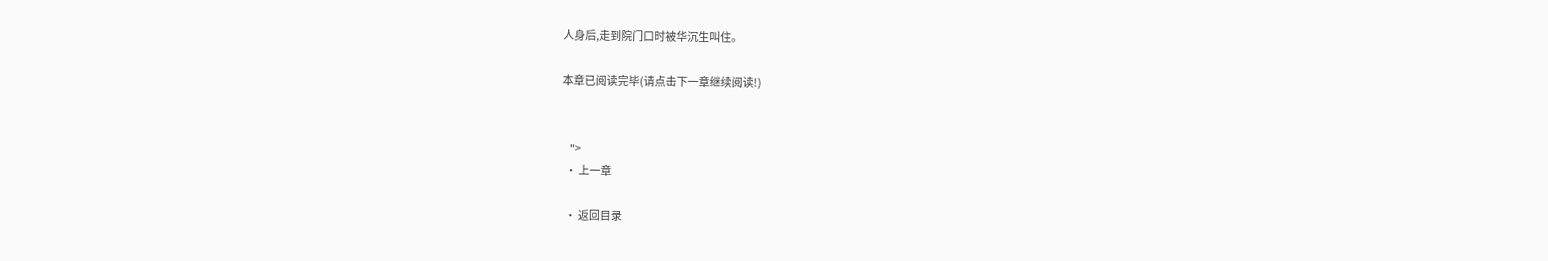人身后,走到院门口时被华沉生叫住。

本章已阅读完毕(请点击下一章继续阅读!)


    ">
  • 上一章

  • 返回目录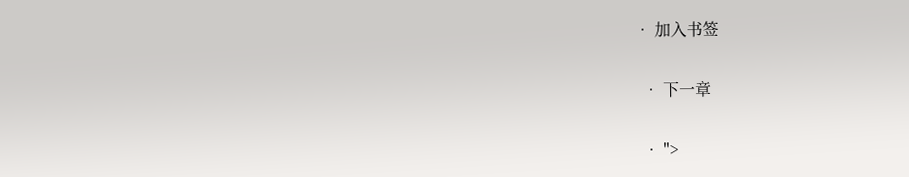• 加入书签

  • 下一章

  • ">